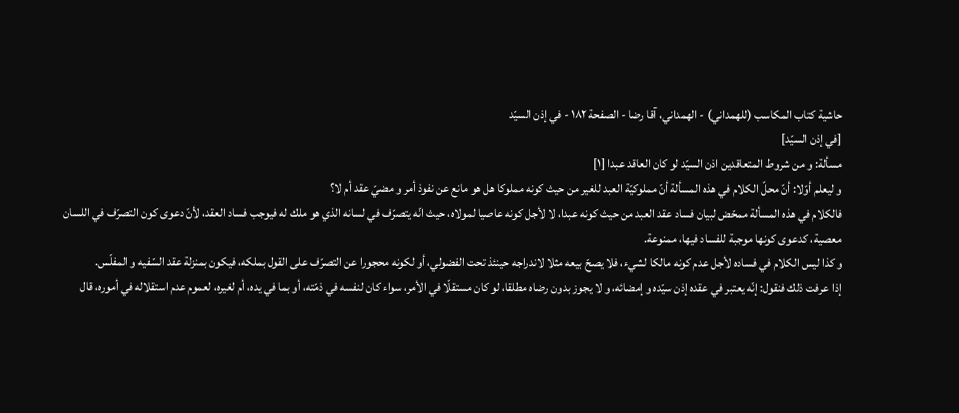حاشية كتاب المكاسب (للهمداني) - الهمداني، آقا رضا - الصفحة ١٨٢ - في إذن السيّد
[في إذن السيّد]
مسألة: و من شروط المتعاقدين اذن السيّد لو كان العاقد عبدا [١]
و ليعلم أوّلا: أنّ محلّ الكلام في هذه المسألة أنّ مملوكيّة العبد للغير من حيث كونه مملوكا هل هو مانع عن نفوذ أمر و مضيّ عقد أم لا؟
فالكلام في هذه المسألة ممحّض لبيان فساد عقد العبد من حيث كونه عبدا، لا لأجل كونه عاصيا لمولاه، حيث انّه يتصرّف في لسانه الذي هو ملك له فيوجب فساد العقد، لأنّ دعوى كون التصرّف في اللسان معصية، كدعوى كونها موجبة للفساد فيها، ممنوعة.
و كذا ليس الكلام في فساده لأجل عدم كونه مالكا لشيء، فلا يصحّ بيعه مثلا لاندراجه حينئذ تحت الفضولي، أو لكونه محجورا عن التصرّف على القول بملكه، فيكون بمنزلة عقد السّفيه و المفلّس.
إذا عرفت ذلك فنقول: إنّه يعتبر في عقده إذن سيّده و إمضائه، و لا يجوز بدون رضاه مطلقا، لو كان مستقلّا في الأمر، سواء كان لنفسه في ذمّته، أو بما في يده، أم لغيره، لعموم عدم استقلاله في أموره، قال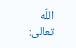اللّه تعالى: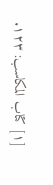[١] كتاب المكاسب: ١٢٣.